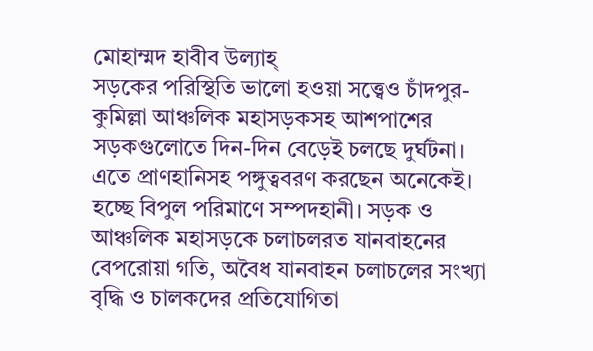মোহাম্মদ হাবীব উল্যাহ্
সড়কের পরিস্থিতি ভালো হওয়া সত্ত্বেও চাঁদপুর-কুমিল্লা আঞ্চলিক মহাসড়কসহ আশপাশের সড়কগুলোতে দিন-দিন বেড়েই চলছে দুর্ঘটনা। এতে প্রাণহানিসহ পঙ্গুত্ববরণ করছেন অনেকেই। হচ্ছে বিপুল পরিমাণে সম্পদহানী। সড়ক ও আঞ্চলিক মহাসড়কে চলাচলরত যানবাহনের বেপরোয়া গতি, অবৈধ যানবাহন চলাচলের সংখ্যা বৃদ্ধি ও চালকদের প্রতিযোগিতা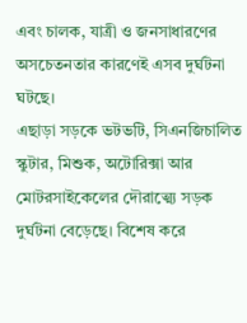এবং চালক, যাত্রী ও জনসাধারণের অসচেতনতার কারণেই এসব দুর্ঘটনা ঘটছে।
এছাড়া সড়কে ভটভটি, সিএনজিচালিত স্কুটার, মিশুক, অটোরিক্সা আর মোটরসাইকেলের দৌরাত্ম্যে সড়ক দুর্ঘটনা বেড়েছে। বিশেষ করে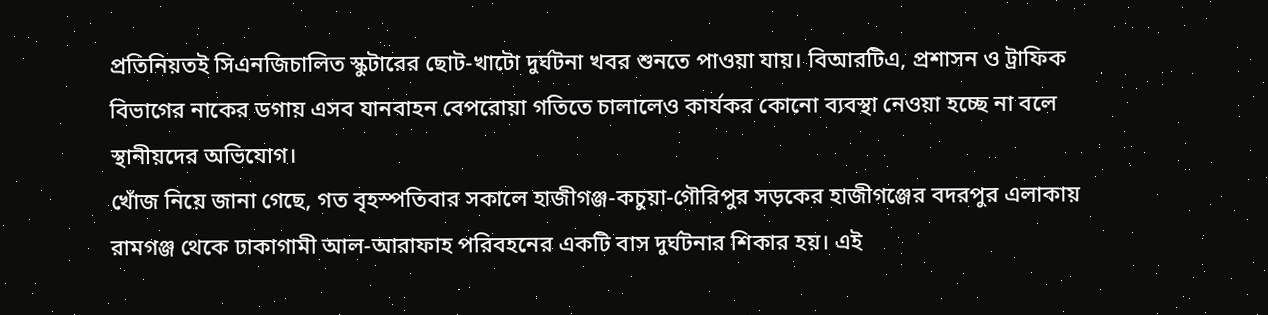প্রতিনিয়তই সিএনজিচালিত স্কুটারের ছোট-খাটো দুর্ঘটনা খবর শুনতে পাওয়া যায়। বিআরটিএ, প্রশাসন ও ট্রাফিক বিভাগের নাকের ডগায় এসব যানবাহন বেপরোয়া গতিতে চালালেও কার্যকর কোনো ব্যবস্থা নেওয়া হচ্ছে না বলে স্থানীয়দের অভিযোগ।
খোঁজ নিয়ে জানা গেছে, গত বৃহস্পতিবার সকালে হাজীগঞ্জ-কচুয়া-গৌরিপুর সড়কের হাজীগঞ্জের বদরপুর এলাকায় রামগঞ্জ থেকে ঢাকাগামী আল-আরাফাহ পরিবহনের একটি বাস দুর্ঘটনার শিকার হয়। এই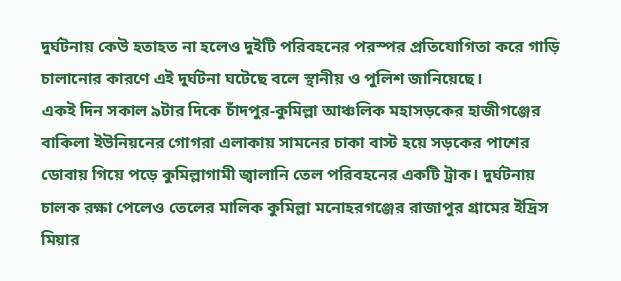দুর্ঘটনায় কেউ হতাহত না হলেও দুইটি পরিবহনের পরস্পর প্রতিযোগিতা করে গাড়ি চালানোর কারণে এই দুর্ঘটনা ঘটেছে বলে স্থানীয় ও পুলিশ জানিয়েছে।
একই দিন সকাল ৯টার দিকে চাঁদপুর-কুমিল্লা আঞ্চলিক মহাসড়কের হাজীগঞ্জের বাকিলা ইউনিয়নের গোগরা এলাকায় সামনের চাকা বাস্ট হয়ে সড়কের পাশের ডোবায় গিয়ে পড়ে কুমিল্লাগামী জ্বালানি তেল পরিবহনের একটি ট্রাক। দুর্ঘটনায় চালক রক্ষা পেলেও তেলের মালিক কুমিল্লা মনোহরগঞ্জের রাজাপুর গ্রামের ইদ্রিস মিয়ার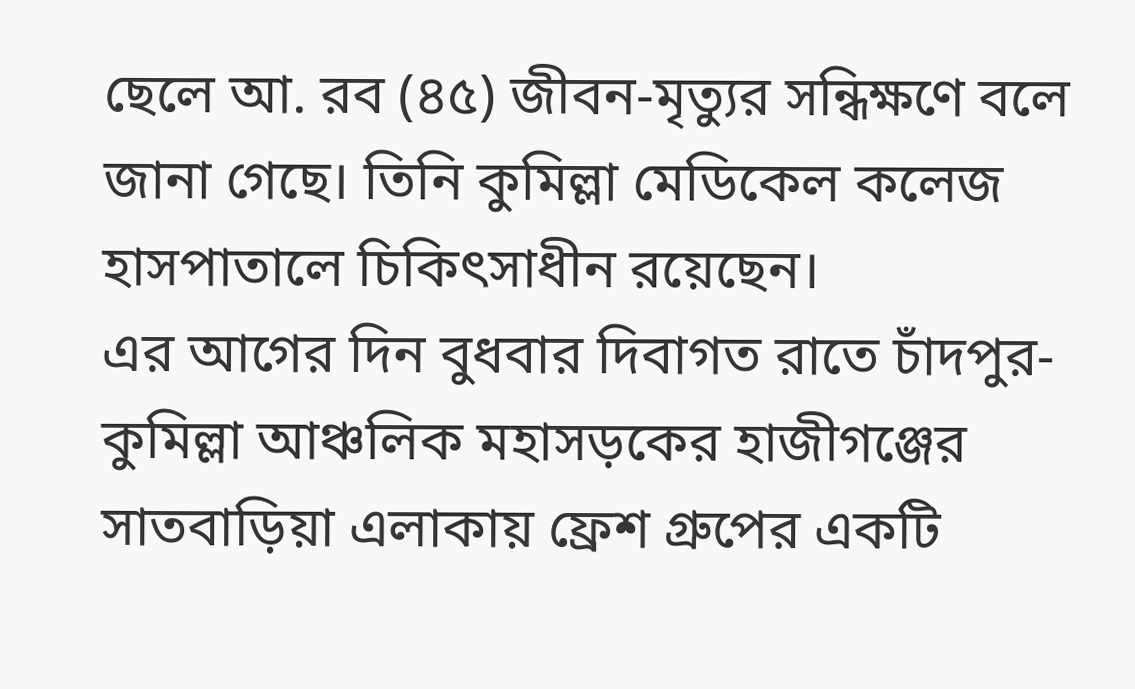ছেলে আ. রব (৪৫) জীবন-মৃত্যুর সন্ধিক্ষণে বলে জানা গেছে। তিনি কুমিল্লা মেডিকেল কলেজ হাসপাতালে চিকিৎসাধীন রয়েছেন।
এর আগের দিন বুধবার দিবাগত রাতে চাঁদপুর-কুমিল্লা আঞ্চলিক মহাসড়কের হাজীগঞ্জের সাতবাড়িয়া এলাকায় ফ্রেশ গ্রুপের একটি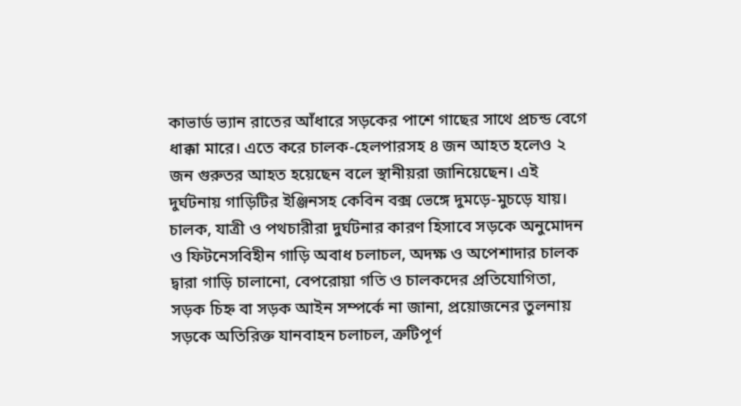কাভার্ড ভ্যান রাতের আঁধারে সড়কের পাশে গাছের সাথে প্রচন্ড বেগে ধাক্কা মারে। এতে করে চালক-হেলপারসহ ৪ জন আহত হলেও ২ জন গুরুতর আহত হয়েছেন বলে স্থানীয়রা জানিয়েছেন। এই দুর্ঘটনায় গাড়িটির ইঞ্জিনসহ কেবিন বক্স ভেঙ্গে দুমড়ে-মুচড়ে যায়।
চালক, যাত্রী ও পথচারীরা দুর্ঘটনার কারণ হিসাবে সড়কে অনুমোদন ও ফিটনেসবিহীন গাড়ি অবাধ চলাচল, অদক্ষ ও অপেশাদার চালক দ্বারা গাড়ি চালানো, বেপরোয়া গতি ও চালকদের প্রতিযোগিতা, সড়ক চিহ্ন বা সড়ক আইন সম্পর্কে না জানা, প্রয়োজনের তুলনায় সড়কে অতিরিক্ত যানবাহন চলাচল, ত্রুটিপূর্ণ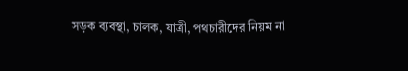সড়ক ব্যবস্থা, চালক, যাত্রী, পথচারীদের নিয়ম না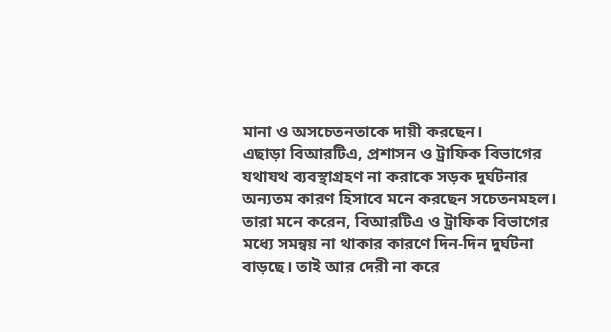মানা ও অসচেতনতাকে দায়ী করছেন।
এছাড়া বিআরটিএ, প্রশাসন ও ট্রাফিক বিভাগের যথাযথ ব্যবস্থাগ্রহণ না করাকে সড়ক দুর্ঘটনার অন্যতম কারণ হিসাবে মনে করছেন সচেতনমহল। তারা মনে করেন, বিআরটিএ ও ট্রাফিক বিভাগের মধ্যে সমন্বয় না থাকার কারণে দিন-দিন দুর্ঘটনা বাড়ছে। তাই আর দেরী না করে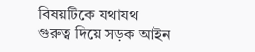বিষয়টিকে যথাযথ গুরুত্ব দিয়ে সড়ক আইন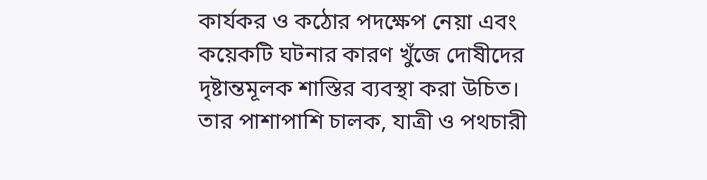কার্যকর ও কঠোর পদক্ষেপ নেয়া এবং কয়েকটি ঘটনার কারণ খুঁজে দোষীদের দৃষ্টান্তমূলক শাস্তির ব্যবস্থা করা উচিত।
তার পাশাপাশি চালক, যাত্রী ও পথচারী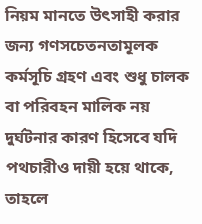নিয়ম মানতে উৎসাহী করার জন্য গণসচেতনতামূলক কর্মসূচি গ্রহণ এবং শুধু চালক বা পরিবহন মালিক নয় দুর্ঘটনার কারণ হিসেবে যদি পথচারীও দায়ী হয়ে থাকে, তাহলে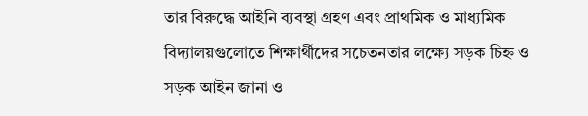তার বিরুদ্ধে আইনি ব্যবস্থা গ্রহণ এবং প্রাথমিক ও মাধ্যমিক বিদ্যালয়গুলোতে শিক্ষার্থীদের সচেতনতার লক্ষ্যে সড়ক চিহ্ন ও সড়ক আইন জানা ও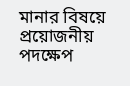মানার বিষয়ে প্রয়োজনীয় পদক্ষেপ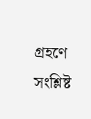গ্রহণে সংশ্লিষ্ট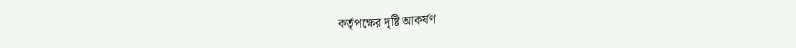কর্তৃপক্ষের দৃষ্টি আকর্ষণ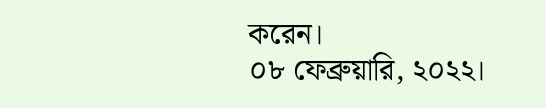করেন।
০৮ ফেব্রুয়ারি, ২০২২।